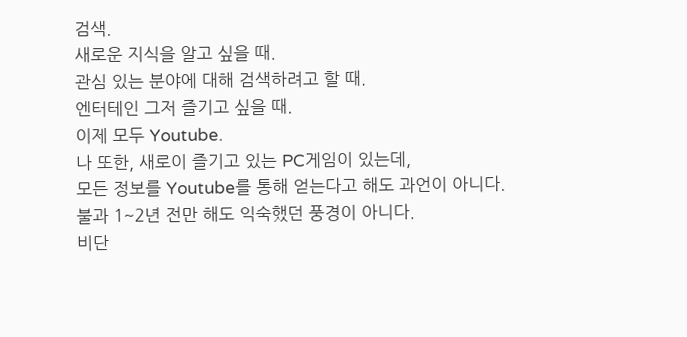검색.
새로운 지식을 알고 싶을 때.
관심 있는 분야에 대해 검색하려고 할 때.
엔터테인 그저 즐기고 싶을 때.
이제 모두 Youtube.
나 또한, 새로이 즐기고 있는 PC게임이 있는데,
모든 정보를 Youtube를 통해 얻는다고 해도 과언이 아니다.
불과 1~2년 전만 해도 익숙했던 풍경이 아니다.
비단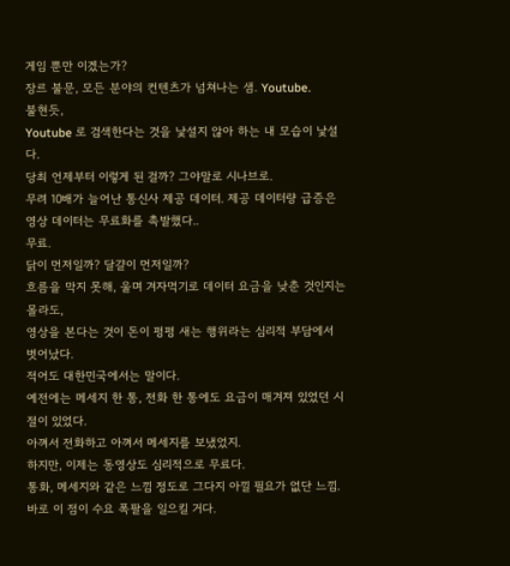게임 뿐만 이겠는가?
장르 불문, 모든 분야의 컨텐츠가 넘쳐나는 샘. Youtube.
불현듯,
Youtube 로 검색한다는 것을 낯설지 않아 하는 내 모습이 낯설다.
당최 언제부터 이렇게 된 걸까? 그야말로 시나브로.
무려 10배가 늘어난 통신사 제공 데이터. 제공 데이터량 급증은 영상 데이터는 무료화를 촉발했다..
무료.
닭이 먼저일까? 달걀이 먼저일까?
흐름을 막지 못해, 울며 겨자먹기로 데이터 요금을 낮춘 것인지는 몰라도,
영상을 본다는 것이 돈이 펑펑 새는 행위라는 심리적 부담에서 벗어났다.
적어도 대한민국에서는 말이다.
예전에는 메세지 한 통, 전화 한 통에도 요금이 매겨져 있었던 시절이 있었다.
아껴서 전화하고 아껴서 메세지를 보냈었지.
하지만, 이제는 동영상도 심리적으로 무료다.
통화, 메세지와 같은 느낌 정도로 그다지 아낄 필요가 없단 느낌.
바로 이 점이 수요 폭팔을 일으킬 거다.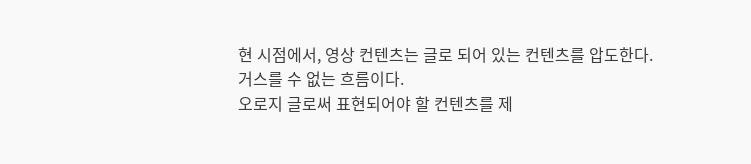현 시점에서, 영상 컨텐츠는 글로 되어 있는 컨텐츠를 압도한다.
거스를 수 없는 흐름이다.
오로지 글로써 표현되어야 할 컨텐츠를 제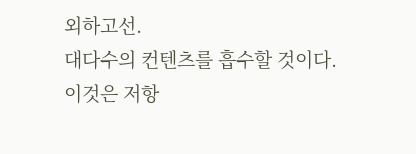외하고선.
대다수의 컨텐츠를 흡수할 것이다.
이것은 저항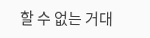할 수 없는 거대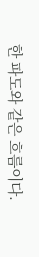한 파도와 같은 흐름이다.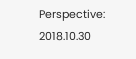Perspective: 2018.10.30